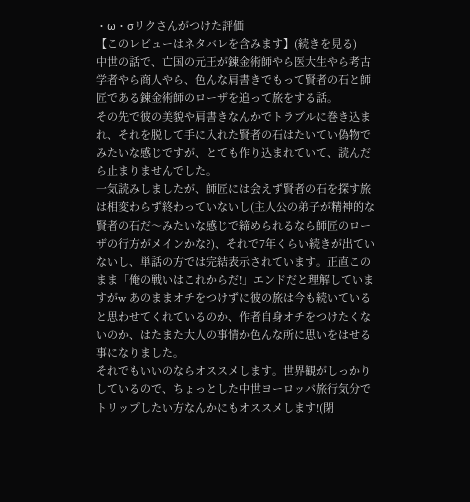・ω・σリクさんがつけた評価
【このレビューはネタバレを含みます】(続きを見る)
中世の話で、亡国の元王が錬金術師やら医大生やら考古学者やら商人やら、色んな肩書きでもって賢者の石と師匠である錬金術師のローザを追って旅をする話。
その先で彼の美貌や肩書きなんかでトラブルに巻き込まれ、それを脱して手に入れた賢者の石はたいてい偽物でみたいな感じですが、とても作り込まれていて、読んだら止まりませんでした。
一気読みしましたが、師匠には会えず賢者の石を探す旅は相変わらず終わっていないし(主人公の弟子が精神的な賢者の石だ〜みたいな感じで締められるなら師匠のローザの行方がメインかな?)、それで7年くらい続きが出ていないし、単話の方では完結表示されています。正直このまま「俺の戦いはこれからだ!」エンドだと理解していますがw あのままオチをつけずに彼の旅は今も続いていると思わせてくれているのか、作者自身オチをつけたくないのか、はたまた大人の事情か色んな所に思いをはせる事になりました。
それでもいいのならオススメします。世界観がしっかりしているので、ちょっとした中世ヨーロッパ旅行気分でトリップしたい方なんかにもオススメします!(閉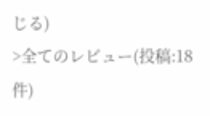じる)
>全てのレビュー(投稿:18件)